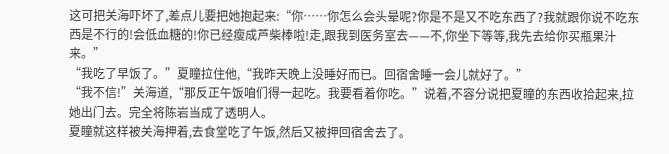这可把关海吓坏了,差点儿要把她抱起来:“你……你怎么会头晕呢?你是不是又不吃东西了?我就跟你说不吃东西是不行的!会低血糖的!你已经瘦成芦柴棒啦!走,跟我到医务室去——不,你坐下等等,我先去给你买瓶果汁来。”
“我吃了早饭了。”夏瞳拉住他,“我昨天晚上没睡好而已。回宿舍睡一会儿就好了。”
“我不信!”关海道,“那反正午饭咱们得一起吃。我要看着你吃。”说着,不容分说把夏瞳的东西收拾起来,拉她出门去。完全将陈岩当成了透明人。
夏瞳就这样被关海押着,去食堂吃了午饭,然后又被押回宿舍去了。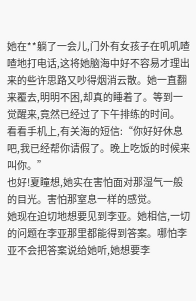她在**躺了一会儿,门外有女孩子在叽叽喳喳地打电话,这将她脑海中好不容易才理出来的些许思路又吵得烟消云散。她一直翻来覆去,明明不困,却真的睡着了。等到一觉醒来,竟然已经过了下午排练的时间。
看看手机上,有关海的短信:“你好好休息吧,我已经帮你请假了。晚上吃饭的时候来叫你。”
也好!夏瞳想,她实在害怕面对那湿气一般的目光。害怕那窒息一样的感觉。
她现在迫切地想要见到李亚。她相信,一切的问题在李亚那里都能得到答案。哪怕李亚不会把答案说给她听,她想要李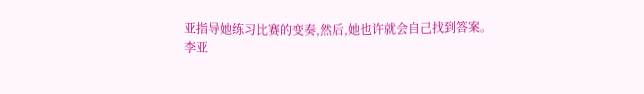亚指导她练习比赛的变奏,然后,她也许就会自己找到答案。
李亚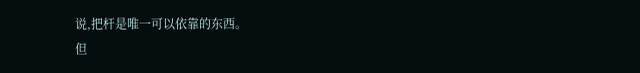说,把杆是唯一可以依靠的东西。
但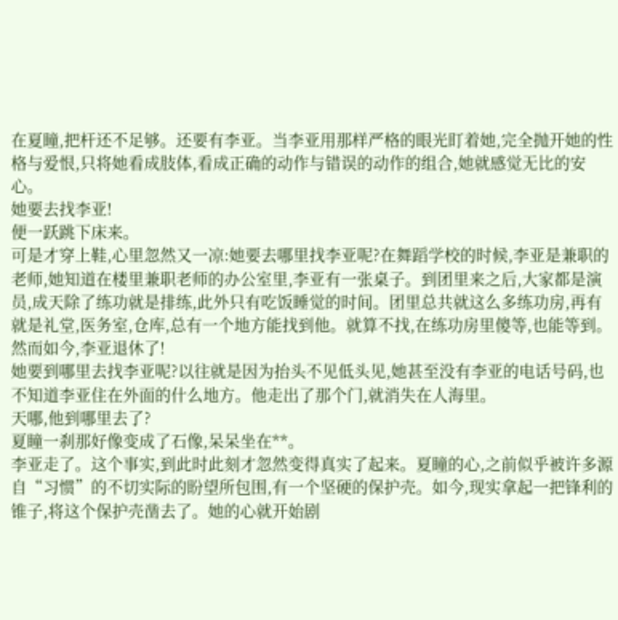在夏瞳,把杆还不足够。还要有李亚。当李亚用那样严格的眼光盯着她,完全抛开她的性格与爱恨,只将她看成肢体,看成正确的动作与错误的动作的组合,她就感觉无比的安心。
她要去找李亚!
便一跃跳下床来。
可是才穿上鞋,心里忽然又一凉:她要去哪里找李亚呢?在舞蹈学校的时候,李亚是兼职的老师,她知道在楼里兼职老师的办公室里,李亚有一张桌子。到团里来之后,大家都是演员,成天除了练功就是排练,此外只有吃饭睡觉的时间。团里总共就这么多练功房,再有就是礼堂,医务室,仓库,总有一个地方能找到他。就算不找,在练功房里傻等,也能等到。然而如今,李亚退休了!
她要到哪里去找李亚呢?以往就是因为抬头不见低头见,她甚至没有李亚的电话号码,也不知道李亚住在外面的什么地方。他走出了那个门,就消失在人海里。
天哪,他到哪里去了?
夏瞳一刹那好像变成了石像,呆呆坐在**。
李亚走了。这个事实,到此时此刻才忽然变得真实了起来。夏瞳的心,之前似乎被许多源自“习惯”的不切实际的盼望所包围,有一个坚硬的保护壳。如今,现实拿起一把锋利的锥子,将这个保护壳凿去了。她的心就开始剧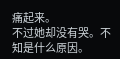痛起来。
不过她却没有哭。不知是什么原因。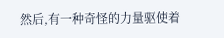然后,有一种奇怪的力量驱使着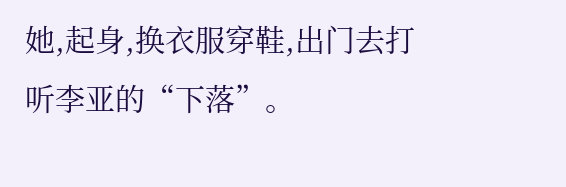她,起身,换衣服穿鞋,出门去打听李亚的“下落”。